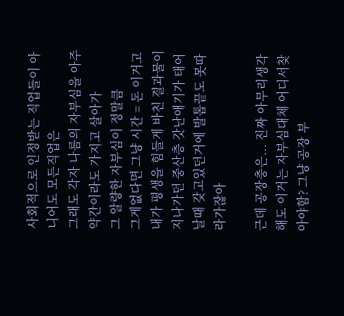사회적으로 인정받는 직업들이 아니어도 모든직업은
그래도 각자 나름의 자부심을 아주약간이라도 가지고 살아가
그 알량한 자부심이 정말큼
그게없다면 그냥 시간 = 돈 이거고 내가 평생을 힘들게 바친 결과물이 지나가던 중산층 갓난애기가 태어날때 갖고있던거에 발톱끝도 못따라가잖아

근데 공장충은... 진짜 아무리생각해도 이거는 자부심대체 어디서찾아야함? 그냥 공장 부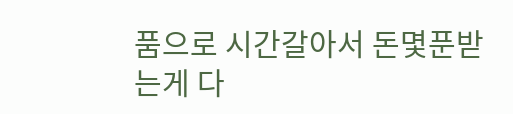품으로 시간갈아서 돈몇푼받는게 다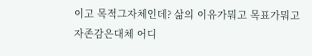이고 목적그자체인데? 삶의 이유가뭐고 목표가뭐고
자존감은대체 어디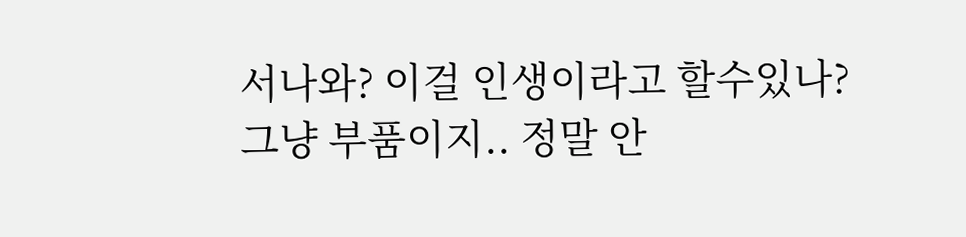서나와? 이걸 인생이라고 할수있나?
그냥 부품이지.. 정말 안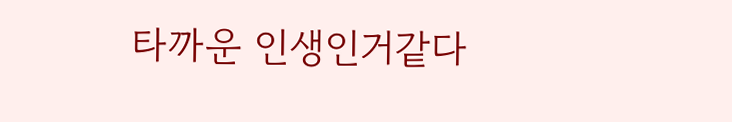타까운 인생인거같다